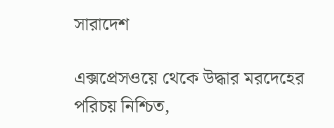সারাদেশ

এক্সপ্রেসওয়ে থেকে উদ্ধার মরদেহের পরিচয় নিশ্চিত,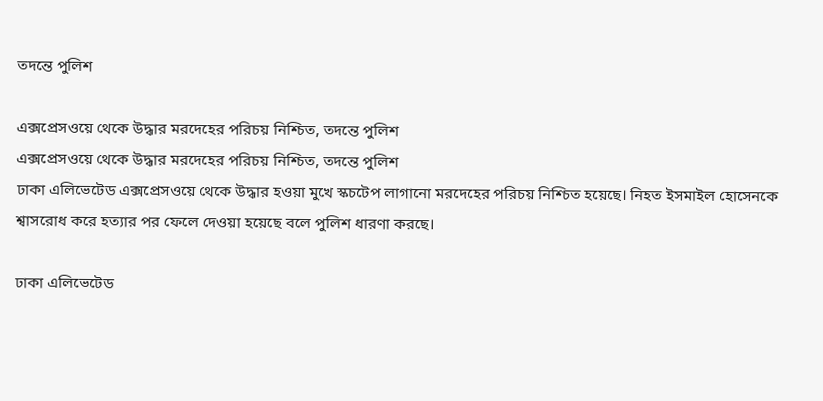তদন্তে পুলিশ

এক্সপ্রেসওয়ে থেকে উদ্ধার মরদেহের পরিচয় নিশ্চিত, তদন্তে পুলিশ
এক্সপ্রেসওয়ে থেকে উদ্ধার মরদেহের পরিচয় নিশ্চিত, তদন্তে পুলিশ
ঢাকা এলিভেটেড এক্সপ্রেসওয়ে থেকে উদ্ধার হওয়া মুখে স্কচটেপ লাগানো মরদেহের পরিচয় নিশ্চিত হয়েছে। নিহত ইসমাইল হোসেনকে শ্বাসরোধ করে হত্যার পর ফেলে দেওয়া হয়েছে বলে পুলিশ ধারণা করছে।

ঢাকা এলিভেটেড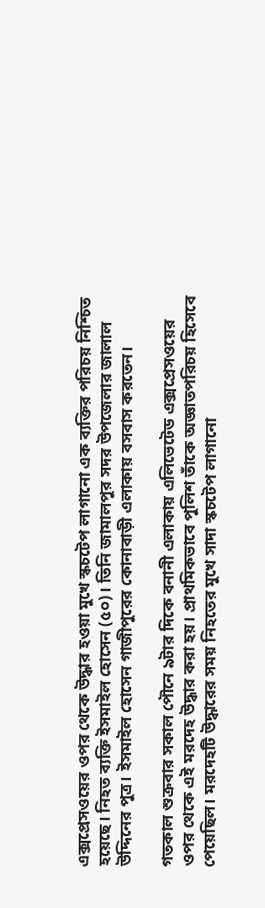এক্সপ্রেসওয়ের ওপর থেকে উদ্ধার হওয়া মুখে স্কচটেপ লাগানো এক ব্যক্তির পরিচয় নিশ্চিত হয়েছে। নিহত ব্যক্তি ইসমাইল হোসেন (৫০)। তিনি জামালপুর সদর উপজেলার জালাল উদ্দিনের পুত্র। ইসমাইল হোসেন গাজীপুরের কোনাবাড়ী এলাকায় বসবাস করতেন।

গতকাল শুক্রবার সকাল পৌনে ৯টার দিকে বনানী এলাকায় এলিভেটেড এক্সপ্রেসওয়ের ওপর থেকে এই মরদেহ উদ্ধার করা হয়। প্রাথমিকভাবে পুলিশ তাঁকে অজ্ঞাতপরিচয় হিসেবে পেয়েছিল। মরদেহটি উদ্ধারের সময় নিহতের মুখে সাদা স্কচটেপ লাগানো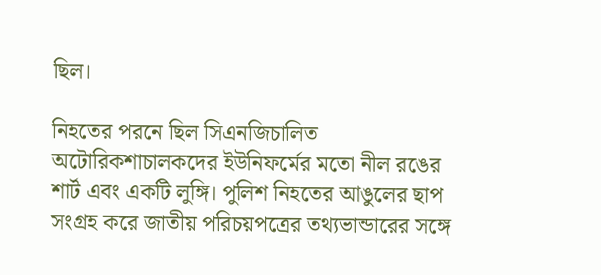ছিল।

নিহতের পরনে ছিল সিএনজিচালিত অটোরিকশাচালকদের ইউনিফর্মের মতো নীল রঙের শার্ট এবং একটি লুঙ্গি। পুলিশ নিহতের আঙুলের ছাপ সংগ্রহ করে জাতীয় পরিচয়পত্রের তথ্যভান্ডারের সঙ্গে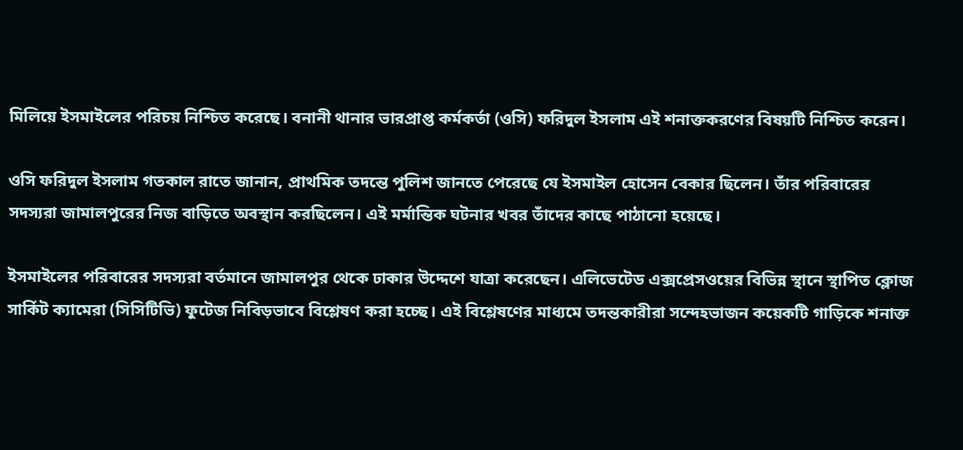মিলিয়ে ইসমাইলের পরিচয় নিশ্চিত করেছে। বনানী থানার ভারপ্রাপ্ত কর্মকর্তা (ওসি) ফরিদুল ইসলাম এই শনাক্তকরণের বিষয়টি নিশ্চিত করেন।

ওসি ফরিদুল ইসলাম গতকাল রাতে জানান, প্রাথমিক তদন্তে পুলিশ জানতে পেরেছে যে ইসমাইল হোসেন বেকার ছিলেন। তাঁর পরিবারের সদস্যরা জামালপুরের নিজ বাড়িতে অবস্থান করছিলেন। এই মর্মান্তিক ঘটনার খবর তাঁদের কাছে পাঠানো হয়েছে।

ইসমাইলের পরিবারের সদস্যরা বর্তমানে জামালপুর থেকে ঢাকার উদ্দেশে যাত্রা করেছেন। এলিভেটেড এক্সপ্রেসওয়ের বিভিন্ন স্থানে স্থাপিত ক্লোজ সার্কিট ক্যামেরা (সিসিটিভি) ফুটেজ নিবিড়ভাবে বিশ্লেষণ করা হচ্ছে। এই বিশ্লেষণের মাধ্যমে তদন্তকারীরা সন্দেহভাজন কয়েকটি গাড়িকে শনাক্ত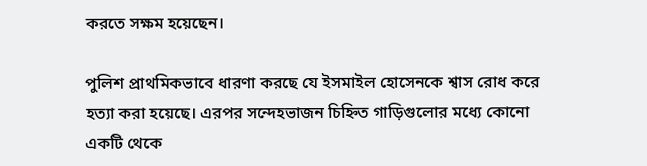করতে সক্ষম হয়েছেন।

পুলিশ প্রাথমিকভাবে ধারণা করছে যে ইসমাইল হোসেনকে শ্বাস রোধ করে হত্যা করা হয়েছে। এরপর সন্দেহভাজন চিহ্নিত গাড়িগুলোর মধ্যে কোনো একটি থেকে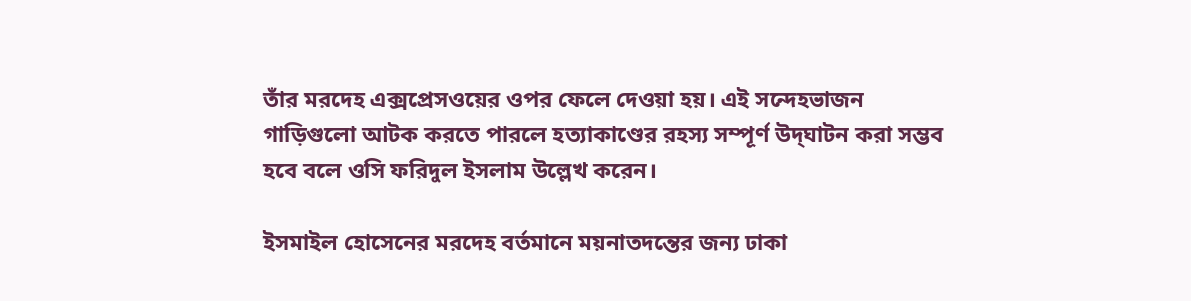তাঁর মরদেহ এক্সপ্রেসওয়ের ওপর ফেলে দেওয়া হয়। এই সন্দেহভাজন গাড়িগুলো আটক করতে পারলে হত্যাকাণ্ডের রহস্য সম্পূর্ণ উদ্‌ঘাটন করা সম্ভব হবে বলে ওসি ফরিদুল ইসলাম উল্লেখ করেন।

ইসমাইল হোসেনের মরদেহ বর্তমানে ময়নাতদন্তের জন্য ঢাকা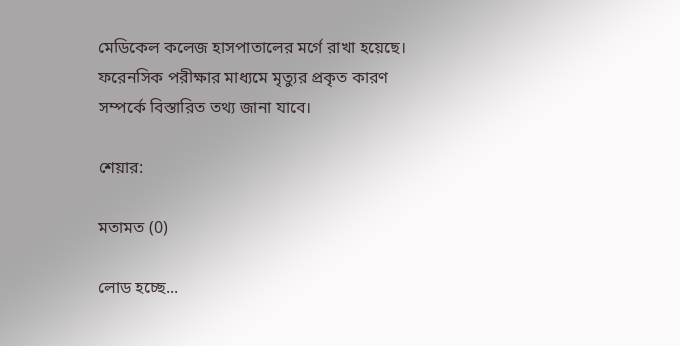মেডিকেল কলেজ হাসপাতালের মর্গে রাখা হয়েছে। ফরেনসিক পরীক্ষার মাধ্যমে মৃত্যুর প্রকৃত কারণ সম্পর্কে বিস্তারিত তথ্য জানা যাবে।

শেয়ার:

মতামত (0)

লোড হচ্ছে...